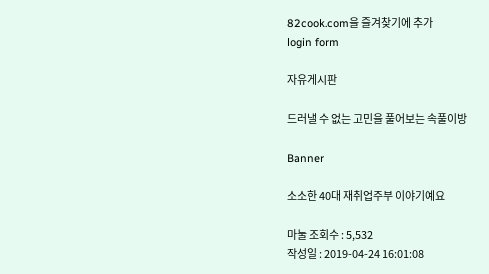82cook.com을 즐겨찾기에 추가
login form

자유게시판

드러낼 수 없는 고민을 풀어보는 속풀이방

Banner

소소한 40대 재취업주부 이야기예요

마눌 조회수 : 5,532
작성일 : 2019-04-24 16:01:08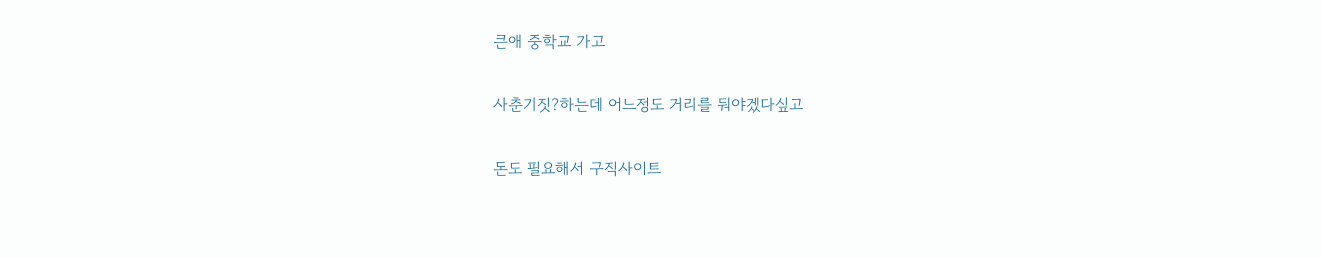큰애 중학교 가고


사춘기짓?하는데 어느정도 거리를 둬야겠다싶고


돈도 필요해서 구직사이트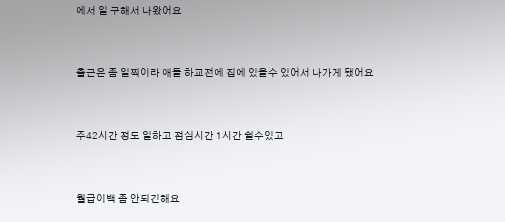에서 일 구해서 나왔어요


출근은 좀 일찍이라 애들 하교전에 집에 있을수 있어서 나가게 됐어요


주42시간 정도 일하고 점심시간 1시간 쉴수있고


월급이백 좀 안되긴해요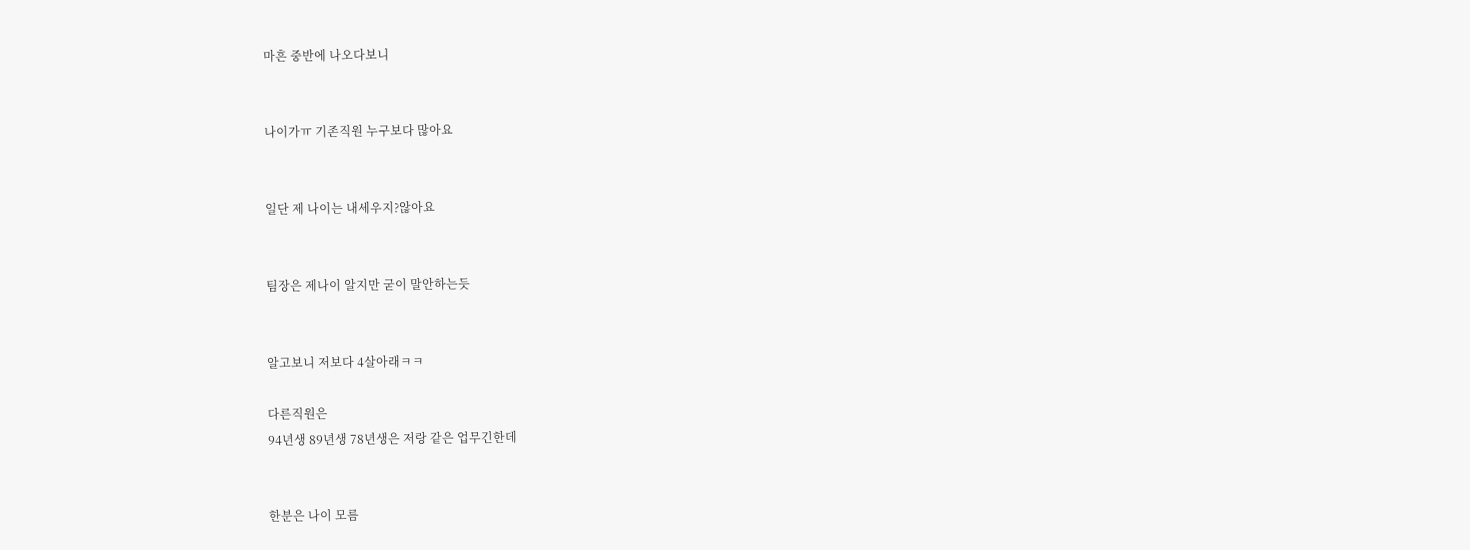마흔 중반에 나오다보니


나이가ㅠ 기존직원 누구보다 많아요


일단 제 나이는 내세우지?않아요


팀장은 제나이 알지만 굳이 말안하는듯


알고보니 저보다 4살아래ㅋㅋ

다른직원은
94년생 89년생 78년생은 저랑 같은 업무긴한데


한분은 나이 모름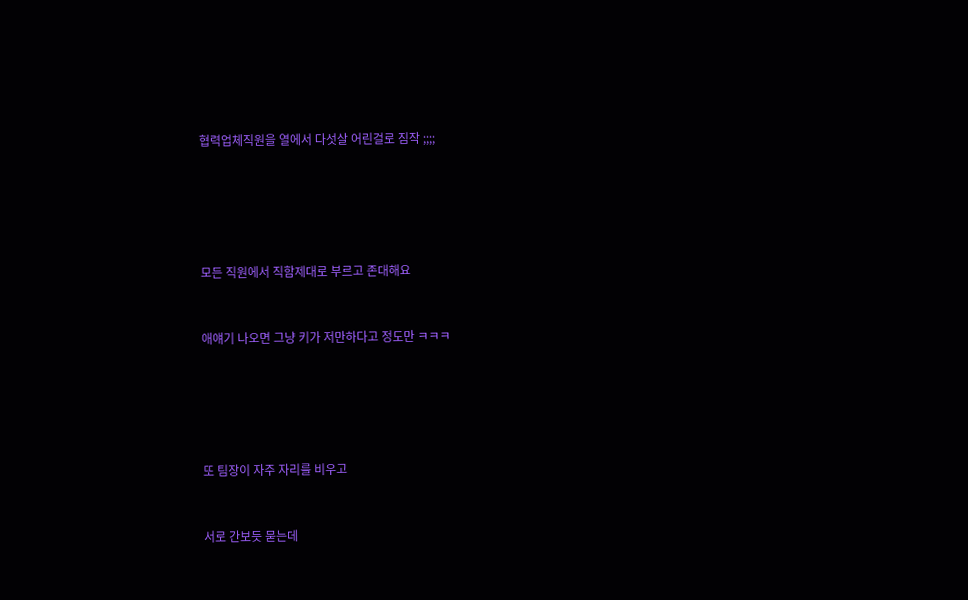협력업체직원을 열에서 다섯살 어린걸로 짐작 ;;;;





모든 직원에서 직함제대로 부르고 존대해요


애얘기 나오면 그냥 키가 저만하다고 정도만 ㅋㅋㅋ





또 팀장이 자주 자리를 비우고


서로 간보듯 묻는데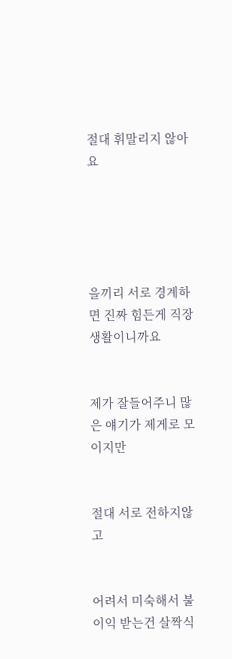절대 휘말리지 않아요





을끼리 서로 경계하면 진짜 힘든게 직장생활이니까요


제가 잘들어주니 많은 얘기가 제게로 모이지만


절대 서로 전하지않고


어려서 미숙해서 불이익 받는건 살짝식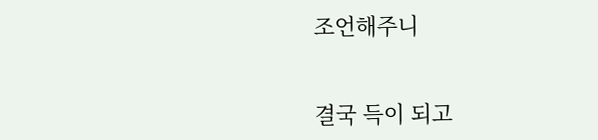조언해주니


결국 득이 되고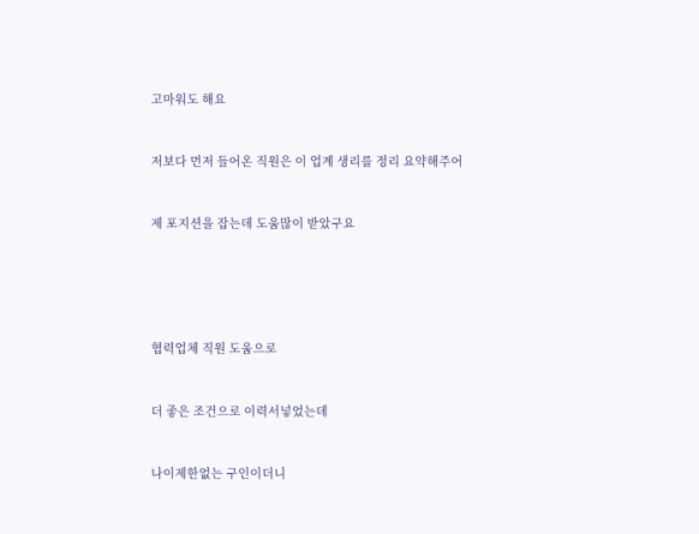고마워도 해요


저보다 먼저 들어온 직원은 이 업계 생리를 정리 요약해주어


제 포지션을 잡는데 도움많이 받았구요





협력업체 직원 도움으로


더 좋은 조건으로 이력서넣었는데


나이제한없는 구인이더니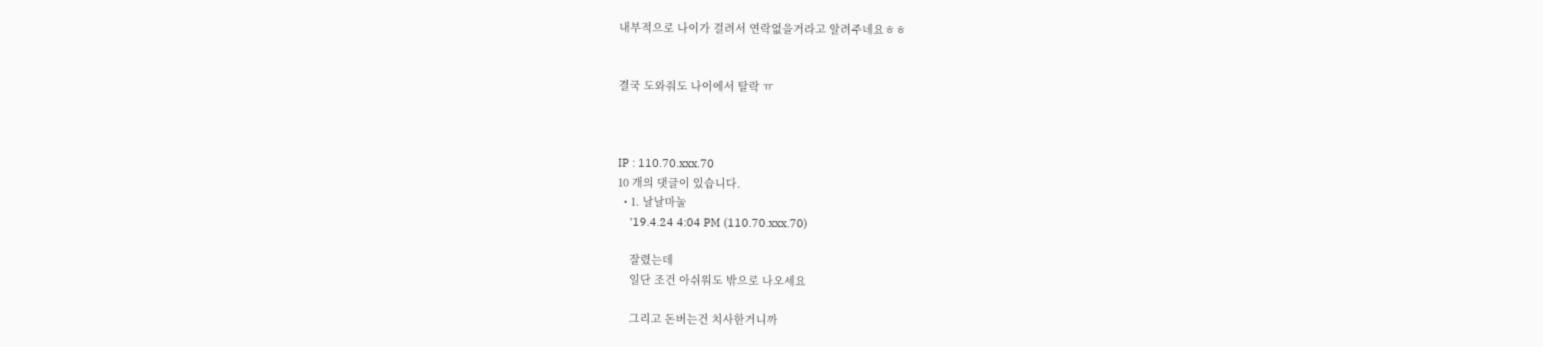내부적으로 나이가 걸려서 연락없을거라고 알려주네요ㅎㅎ


결국 도와줘도 나이에서 탈락 ㅠ



IP : 110.70.xxx.70
10 개의 댓글이 있습니다.
  • 1. 날날마눌
    '19.4.24 4:04 PM (110.70.xxx.70)

    잘렸는데
    일단 조건 아쉬워도 밖으로 나오세요

    그리고 돈버는건 치사한거니까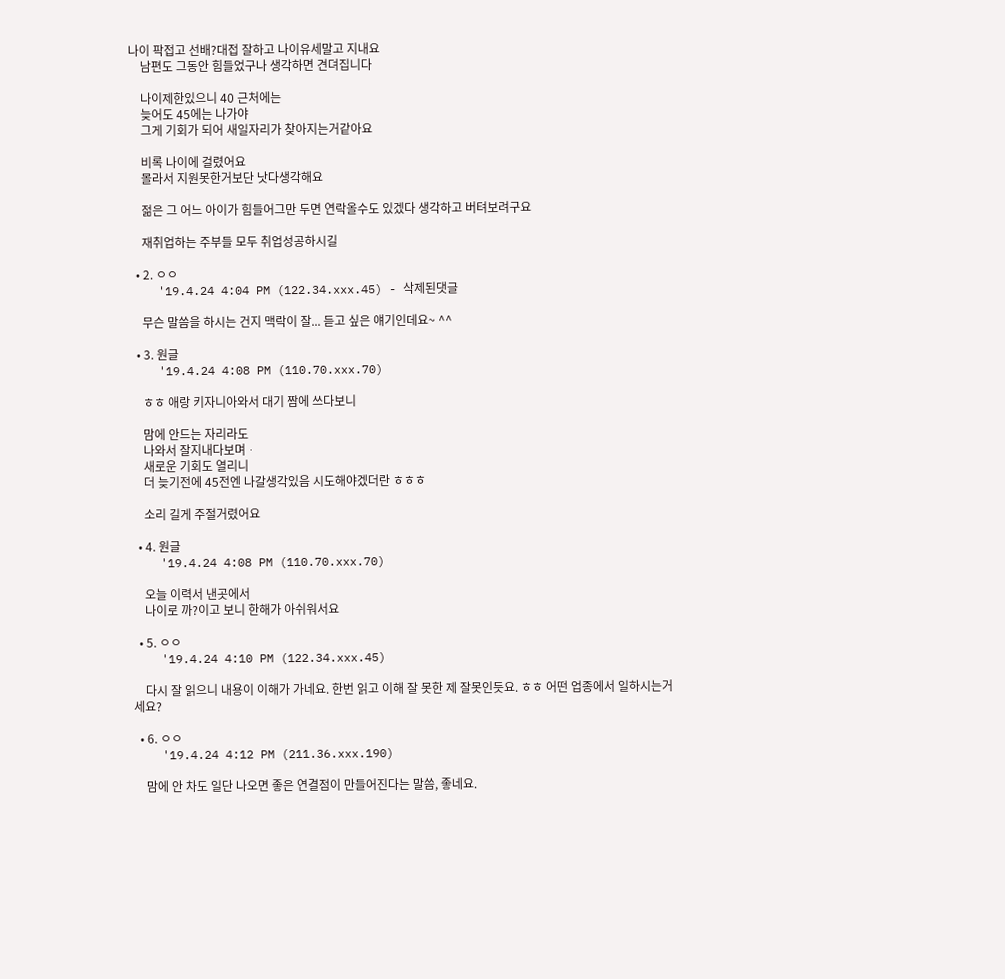나이 팍접고 선배?대접 잘하고 나이유세말고 지내요
    남편도 그동안 힘들었구나 생각하면 견뎌집니다

    나이제한있으니 40 근처에는
    늦어도 45에는 나가야
    그게 기회가 되어 새일자리가 찾아지는거같아요

    비록 나이에 걸렸어요
    몰라서 지원못한거보단 낫다생각해요

    젊은 그 어느 아이가 힘들어그만 두면 연락올수도 있겠다 생각하고 버텨보려구요

    재취업하는 주부들 모두 취업성공하시길

  • 2. ㅇㅇ
    '19.4.24 4:04 PM (122.34.xxx.45) - 삭제된댓글

    무슨 말씀을 하시는 건지 맥락이 잘... 듣고 싶은 얘기인데요~ ^^

  • 3. 원글
    '19.4.24 4:08 PM (110.70.xxx.70)

    ㅎㅎ 애랑 키자니아와서 대기 짬에 쓰다보니

    맘에 안드는 자리라도
    나와서 잘지내다보며ᆞ
    새로운 기회도 열리니
    더 늦기전에 45전엔 나갈생각있음 시도해야겠더란 ㅎㅎㅎ

    소리 길게 주절거렸어요

  • 4. 원글
    '19.4.24 4:08 PM (110.70.xxx.70)

    오늘 이력서 낸곳에서
    나이로 까?이고 보니 한해가 아쉬워서요

  • 5. ㅇㅇ
    '19.4.24 4:10 PM (122.34.xxx.45)

    다시 잘 읽으니 내용이 이해가 가네요. 한번 읽고 이해 잘 못한 제 잘못인듯요. ㅎㅎ 어떤 업종에서 일하시는거세요?

  • 6. ㅇㅇ
    '19.4.24 4:12 PM (211.36.xxx.190)

    맘에 안 차도 일단 나오면 좋은 연결점이 만들어진다는 말씀, 좋네요.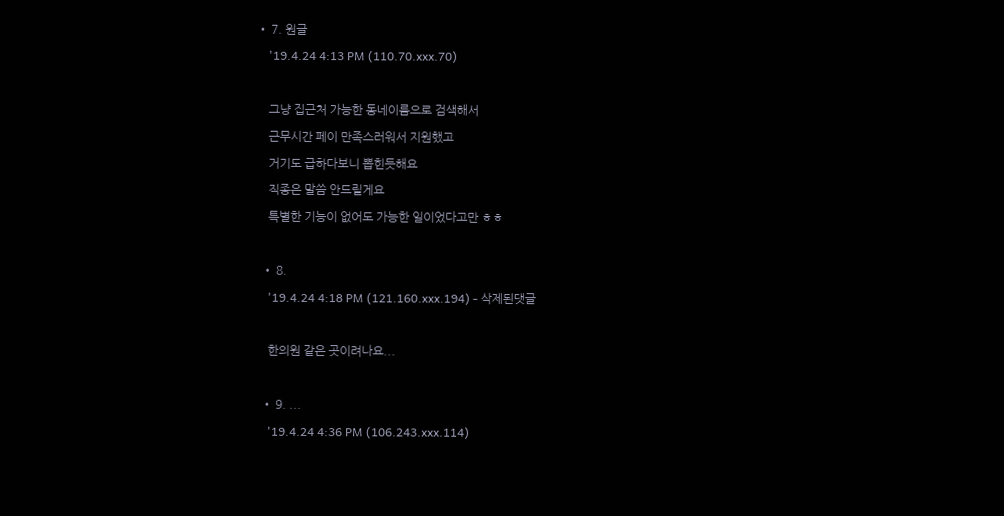• 7. 원글
    '19.4.24 4:13 PM (110.70.xxx.70)

    그냥 집근처 가능한 동네이름으로 검색해서
    근무시간 페이 만족스러워서 지원했고
    거기도 급하다보니 뽑힌듯해요
    직종은 말씀 안드릴게요
    특별한 기능이 없어도 가능한 일이었다고만 ㅎㅎ

  • 8.
    '19.4.24 4:18 PM (121.160.xxx.194) - 삭제된댓글

    한의원 같은 곳이려나요...

  • 9. ...
    '19.4.24 4:36 PM (106.243.xxx.114)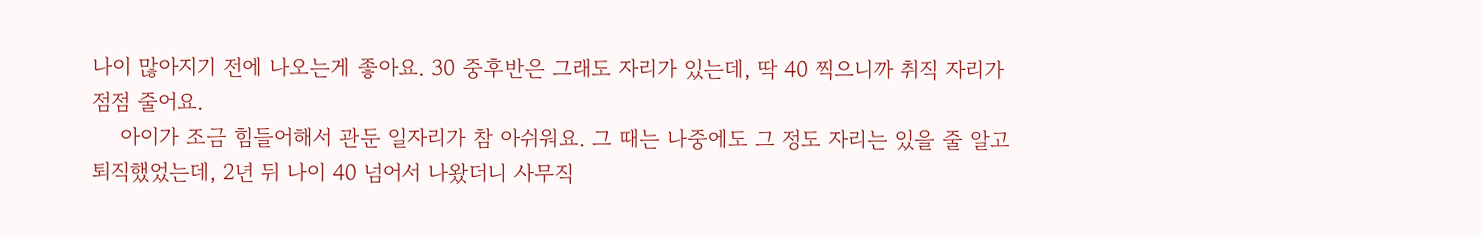나이 많아지기 전에 나오는게 좋아요. 30 중후반은 그래도 자리가 있는데, 딱 40 찍으니까 취직 자리가 점점 줄어요.
    아이가 조금 힘들어해서 관둔 일자리가 참 아쉬워요. 그 때는 나중에도 그 정도 자리는 있을 줄 알고 퇴직했었는데, 2년 뒤 나이 40 넘어서 나왔더니 사무직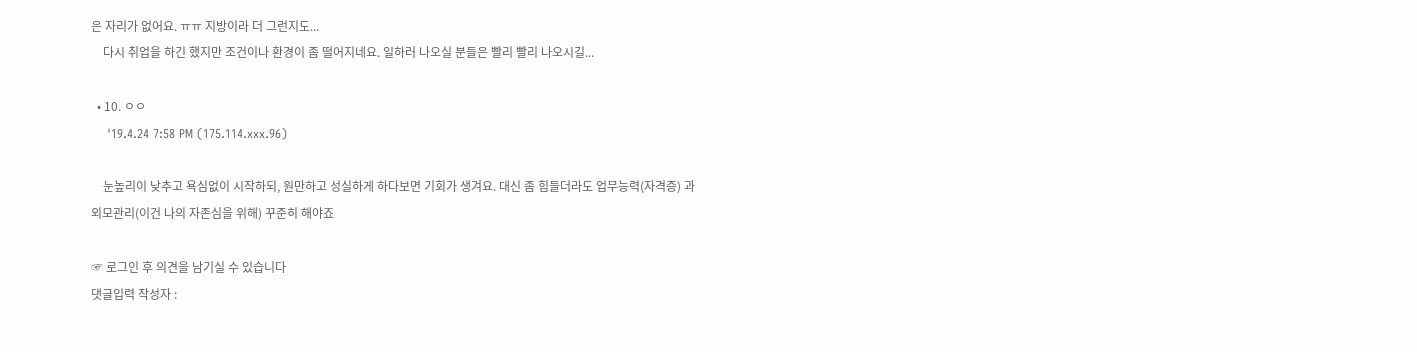은 자리가 없어요. ㅠㅠ 지방이라 더 그런지도...
    다시 취업을 하긴 했지만 조건이나 환경이 좀 떨어지네요. 일하러 나오실 분들은 빨리 빨리 나오시길...

  • 10. ㅇㅇ
    '19.4.24 7:58 PM (175.114.xxx.96)

    눈높리이 낮추고 욕심없이 시작하되, 원만하고 성실하게 하다보면 기회가 생겨요. 대신 좀 힘들더라도 업무능력(자격증) 과 외모관리(이건 나의 자존심을 위해) 꾸준히 해야죠

☞ 로그인 후 의견을 남기실 수 있습니다
댓글입력 작성자 :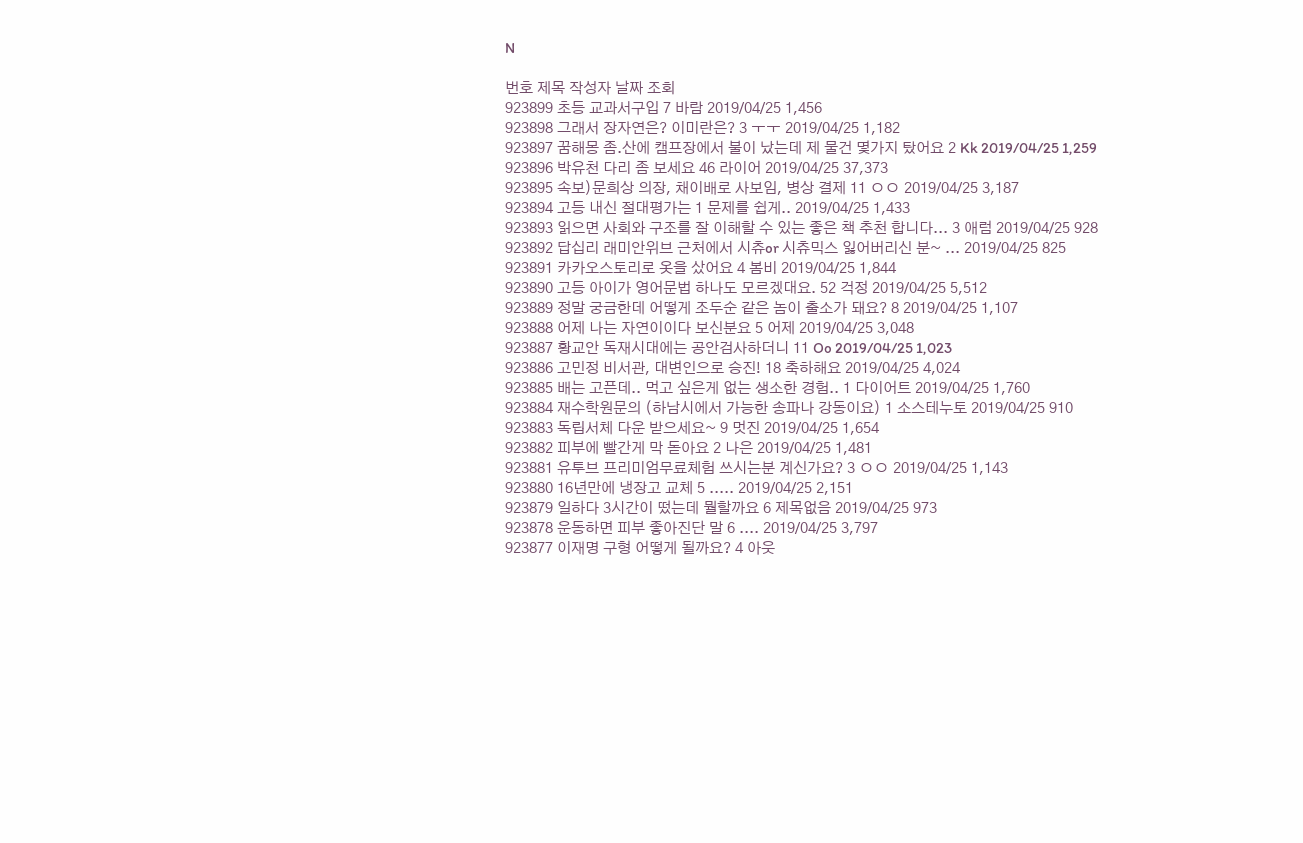N

번호 제목 작성자 날짜 조회
923899 초등 교과서구입 7 바람 2019/04/25 1,456
923898 그래서 장자연은? 이미란은? 3 ㅜㅜ 2019/04/25 1,182
923897 꿈해몽 좀.산에 캠프장에서 불이 났는데 제 물건 몇가지 탔어요 2 Kk 2019/04/25 1,259
923896 박유천 다리 좀 보세요 46 라이어 2019/04/25 37,373
923895 속보)문희상 의장, 채이배로 사보임, 병상 결제 11 ㅇㅇ 2019/04/25 3,187
923894 고등 내신 절대평가는 1 문제를 쉽게.. 2019/04/25 1,433
923893 읽으면 사회와 구조를 잘 이해할 수 있는 좋은 책 추천 합니다... 3 애럼 2019/04/25 928
923892 답십리 래미안위브 근처에서 시츄or 시츄믹스 잃어버리신 분~ ... 2019/04/25 825
923891 카카오스토리로 옷을 샀어요 4 봄비 2019/04/25 1,844
923890 고등 아이가 영어문법 하나도 모르겠대요. 52 걱정 2019/04/25 5,512
923889 정말 궁금한데 어떻게 조두순 같은 놈이 출소가 돼요? 8 2019/04/25 1,107
923888 어제 나는 자연이이다 보신분요 5 어제 2019/04/25 3,048
923887 황교안 독재시대에는 공안검사하더니 11 Oo 2019/04/25 1,023
923886 고민정 비서관, 대변인으로 승진! 18 축하해요 2019/04/25 4,024
923885 배는 고픈데.. 먹고 싶은게 없는 생소한 경험.. 1 다이어트 2019/04/25 1,760
923884 재수학원문의 (하남시에서 가능한 송파나 강동이요) 1 소스테누토 2019/04/25 910
923883 독립서체 다운 받으세요~ 9 멋진 2019/04/25 1,654
923882 피부에 빨간게 막 돋아요 2 나은 2019/04/25 1,481
923881 유투브 프리미엄무료체험 쓰시는분 계신가요? 3 ㅇㅇ 2019/04/25 1,143
923880 16년만에 냉장고 교체 5 ..... 2019/04/25 2,151
923879 일하다 3시간이 떴는데 뭘할까요 6 제목없음 2019/04/25 973
923878 운동하면 피부 좋아진단 말 6 .... 2019/04/25 3,797
923877 이재명 구형 어떻게 될까요? 4 아웃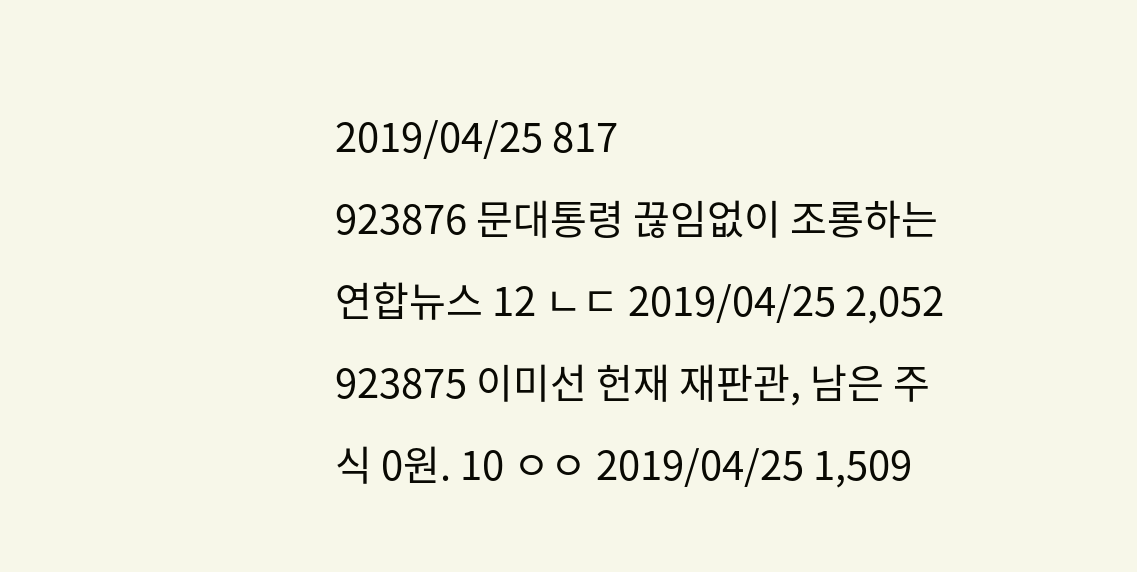2019/04/25 817
923876 문대통령 끊임없이 조롱하는 연합뉴스 12 ㄴㄷ 2019/04/25 2,052
923875 이미선 헌재 재판관, 남은 주식 0원. 10 ㅇㅇ 2019/04/25 1,509